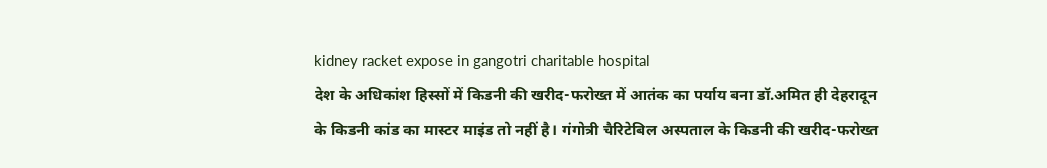kidney racket expose in gangotri charitable hospital
देश के अधिकांश हिस्सों में किडनी की खरीद-फरोख्त में आतंक का पर्याय बना डॉ.अमित ही देहरादून के किडनी कांड का मास्टर माइंड तो नहीं है। गंगोत्री चैरिटेबिल अस्पताल के किडनी की खरीद-फरोख्त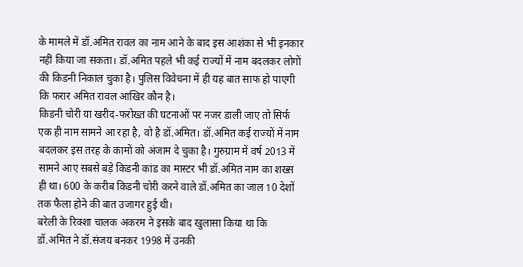के मामले में डॉ.अमित रावल का नाम आने के बाद इस आशंका से भी इनकार नहीं किया जा सकता। डॉ.अमित पहले भी कई राज्यों में नाम बदलकर लोगों की किडनी निकाल चुका है। पुलिस विवेचना में ही यह बात साफ हो पाएगी कि फरार अमित रावल आखिर कौन है।
किडनी चोरी या खरीद-फरोख्त की घटनाओं पर नजर डाली जाए तो सिर्फ एक ही नाम सामने आ रहा है, वो है डॉ.अमित। डॉ.अमित कई राज्यों में नाम बदलकर इस तरह के कामों को अंजाम दे चुका है। गुरुग्राम में वर्ष 2013 में सामने आए सबसे बड़े किडनी कांड का मास्टर भी डॉ.अमित नाम का शख्स ही था। 600 के करीब किडनी चोरी करने वाले डॉ.अमित का जाल 10 देशों तक फैला होने की बात उजागर हुई थी।
बरेली के रिक्शा चालक अकरम ने इसके बाद खुलासा किया था कि डॉ.अमित ने डॉ.संजय बनकर 1998 में उनकी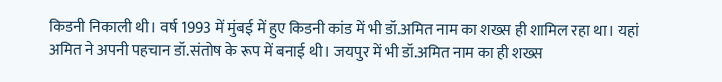किडनी निकाली थी। वर्ष 1993 में मुंबई में हुए किडनी कांड में भी डॉ.अमित नाम का शख्स ही शामिल रहा था। यहां अमित ने अपनी पहचान डॉ.संतोष के रूप में बनाई थी। जयपुर में भी डॉ.अमित नाम का ही शख्स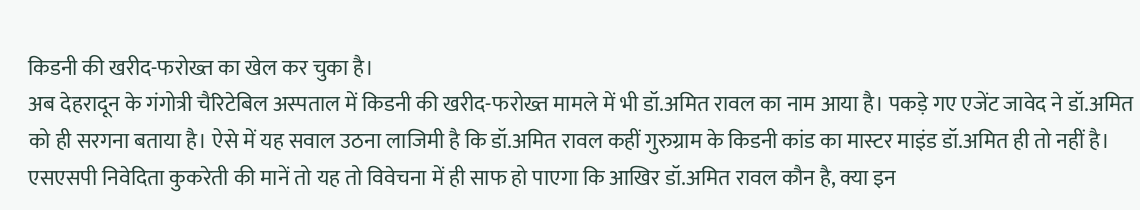किडनी की खरीद-फरोख्त का खेल कर चुका है।
अब देहरादून के गंगोत्री चैरिटेबिल अस्पताल में किडनी की खरीद-फरोख्त मामले में भी डॉ.अमित रावल का नाम आया है। पकड़े गए एजेंट जावेद ने डॉ.अमित को ही सरगना बताया है। ऐसे में यह सवाल उठना लाजिमी है कि डॉ.अमित रावल कहीं गुरुग्राम के किडनी कांड का मास्टर माइंड डॉ.अमित ही तो नहीं है। एसएसपी निवेदिता कुकरेती की मानें तो यह तो विवेचना में ही साफ हो पाएगा कि आखिर डॉ.अमित रावल कौन है, क्या इन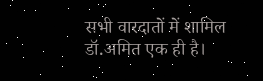सभी वारदातों में शामिल डॉ.अमित एक ही है।